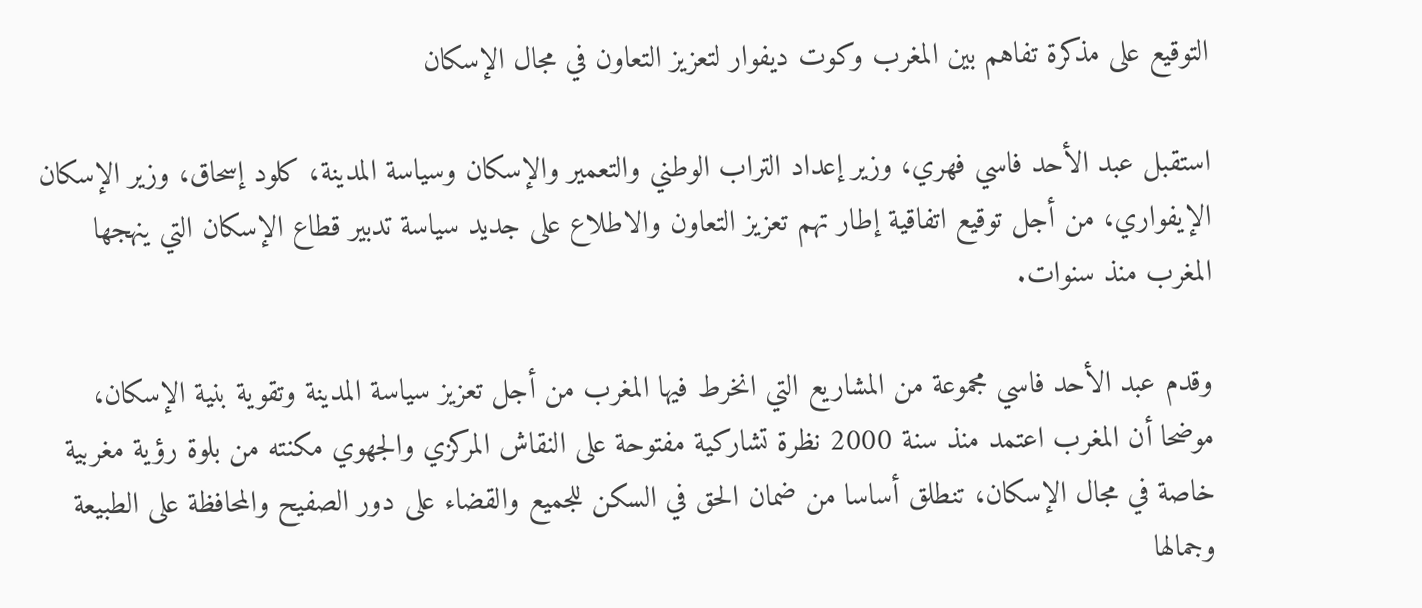التوقيع على مذكرة تفاهم بين المغرب وكوت ديفوار لتعزيز التعاون في مجال الإسكان

استقبل عبد الأحد فاسي فهري، وزير إعداد التراب الوطني والتعمير والإسكان وسياسة المدينة، كلود إسحاق، وزير الإسكان الإيفواري، من أجل توقيع اتفاقية إطار تهم تعزيز التعاون والاطلاع على جديد سياسة تدبير قطاع الإسكان التي ينهجها المغرب منذ سنوات.

وقدم عبد الأحد فاسي مجموعة من المشاريع التي انخرط فيها المغرب من أجل تعزيز سياسة المدينة وتقوية بنية الإسكان، موضحا أن المغرب اعتمد منذ سنة 2000 نظرة تشاركية مفتوحة على النقاش المركزي والجهوي مكنته من بلوة رؤية مغربية خاصة في مجال الإسكان، تنطلق أساسا من ضمان الحق في السكن للجميع والقضاء على دور الصفيح والمحافظة على الطبيعة وجمالها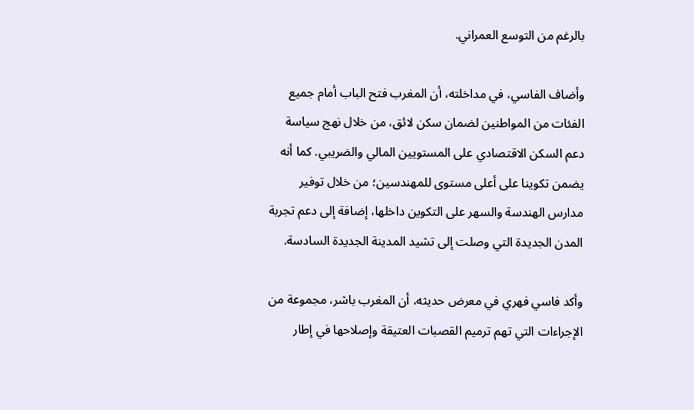بالرغم من التوسع العمراني.

وأضاف الفاسي، في مداخلته، أن المغرب فتح الباب أمام جميع الفئات من المواطنين لضمان سكن لائق، من خلال نهج سياسة دعم السكن الاقتصادي على المستويين المالي والضريبي. كما أنه يضمن تكوينا على أعلى مستوى للمهندسين؛ من خلال توفير مدارس الهندسة والسهر على التكوين داخلها، إضافة إلى دعم تجربة المدن الجديدة التي وصلت إلى تشيد المدينة الجديدة السادسة.

وأكد فاسي فهري في معرض حديثه، أن المغرب باشر، مجموعة من الإجراءات التي تهم ترميم القصبات العتيقة وإصلاحها في إطار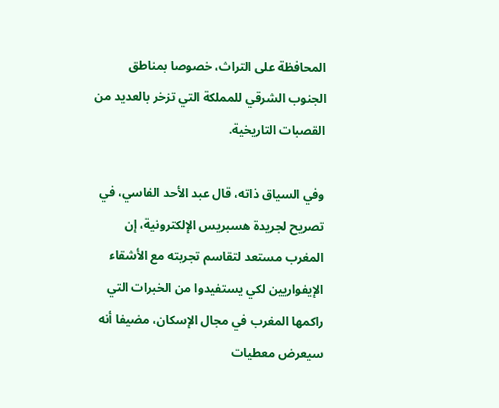المحافظة على التراث، خصوصا بمناطق الجنوب الشرقي للمملكة التي تزخر بالعديد من القصبات التاريخية.

وفي السياق ذاته، قال عبد الأحد الفاسي، في تصريح لجريدة هسبريس الإلكترونية، إن المغرب مستعد لتقاسم تجربته مع الأشقاء الإيفواريين لكي يستفيدوا من الخبرات التي راكمها المغرب في مجال الإسكان، مضيفا أنه سيعرض معطيات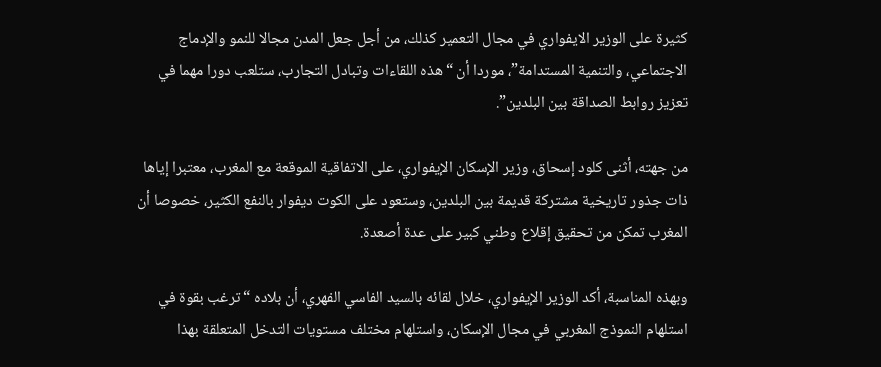كثيرة على الوزير الايفواري في مجال التعمير كذلك، من أجل جعل المدن مجالا للنمو والإدماج الاجتماعي، والتنمية المستدامة”، موردا أن “هذه اللقاءات وتبادل التجارب، ستلعب دورا مهما في تعزيز روابط الصداقة بين البلدين”.

من جهته، أثنى كلود إسحاق، وزير الإسكان الإيفواري، على الاتفاقية الموقعة مع المغرب، معتبرا إياها ذات جذور تاريخية مشتركة قديمة بين البلدين، وستعود على الكوت ديفوار بالنفع الكثير، خصوصا أن المغرب تمكن من تحقيق إقلاع وطني كبير على عدة أصعدة.

وبهذه المناسبة، أكد الوزير الإيفواري، خلال لقائه بالسيد الفاسي الفهري، أن بلاده “ترغب بقوة في استلهام النموذج المغربي في مجال الإسكان، واستلهام مختلف مستويات التدخل المتعلقة بهذا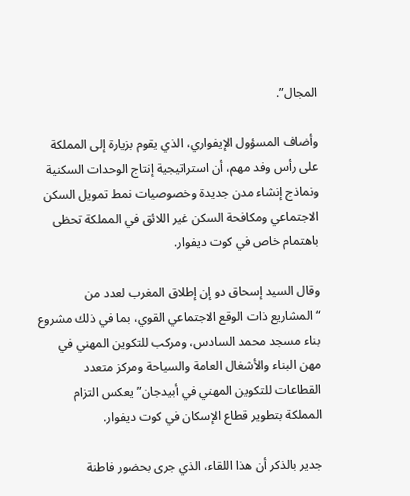المجال”.

وأضاف المسؤول الإيفواري، الذي يقوم بزيارة إلى المملكة على رأس وفد مهم، أن استراتيجية إنتاج الوحدات السكنية ونماذج إنشاء مدن جديدة وخصوصيات نمط تمويل السكن الاجتماعي ومكافحة السكن غير اللائق في المملكة تحظى باهتمام خاص في كوت ديفوار.

وقال السيد إسحاق دو إن إطلاق المغرب لعدد من “المشاريع ذات الوقع الاجتماعي القوي، بما في ذلك مشروع بناء مسجد محمد السادس، ومركب للتكوين المهني في مهن البناء والأشغال العامة والسياحة ومركز متعدد القطاعات للتكوين المهني في أبيدجان” يعكس التزام المملكة بتطوير قطاع الإسكان في كوت ديفوار.

جدير بالذكر أن هذا اللقاء، الذي جرى بحضور فاطنة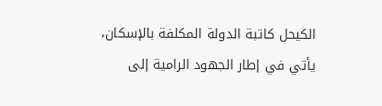الكيحل كاتبة الدولة المكلفة بالإسكان، يأتي في إطار الجهود الرامية إلى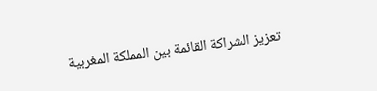تعزيز الشراكة القائمة بين المملكة المغربية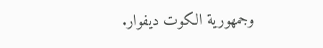وجمهورية الكوت ديفوار.